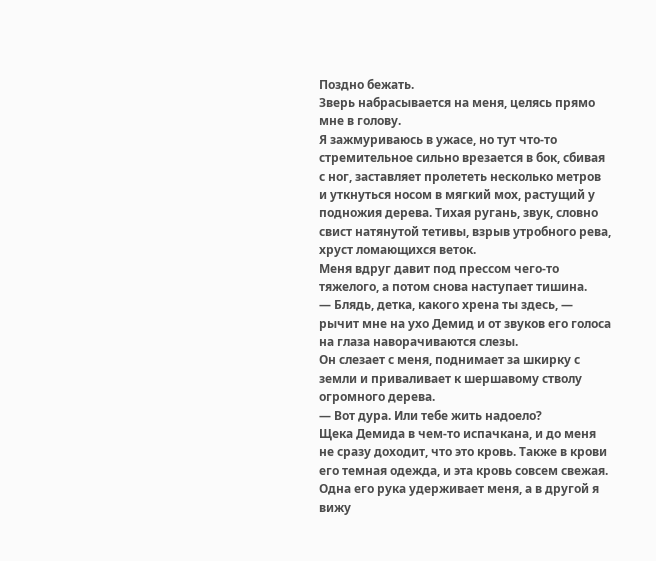Поздно бежать.
Зверь набрасывается на меня, целясь прямо мне в голову.
Я зажмуриваюсь в ужасе, но тут что-то стремительное сильно врезается в бок, сбивая с ног, заставляет пролететь несколько метров и уткнуться носом в мягкий мох, растущий у подножия дерева. Тихая ругань, звук, словно свист натянутой тетивы, взрыв утробного рева, хруст ломающихся веток.
Меня вдруг давит под прессом чего-то тяжелого, а потом снова наступает тишина.
— Блядь, детка, какого хрена ты здесь, — рычит мне на ухо Демид и от звуков его голоса на глаза наворачиваются слезы.
Он слезает с меня, поднимает за шкирку с земли и приваливает к шершавому стволу огромного дерева.
— Вот дура. Или тебе жить надоело?
Щека Демида в чем-то испачкана, и до меня не сразу доходит, что это кровь. Также в крови его темная одежда, и эта кровь совсем свежая. Одна его рука удерживает меня, а в другой я вижу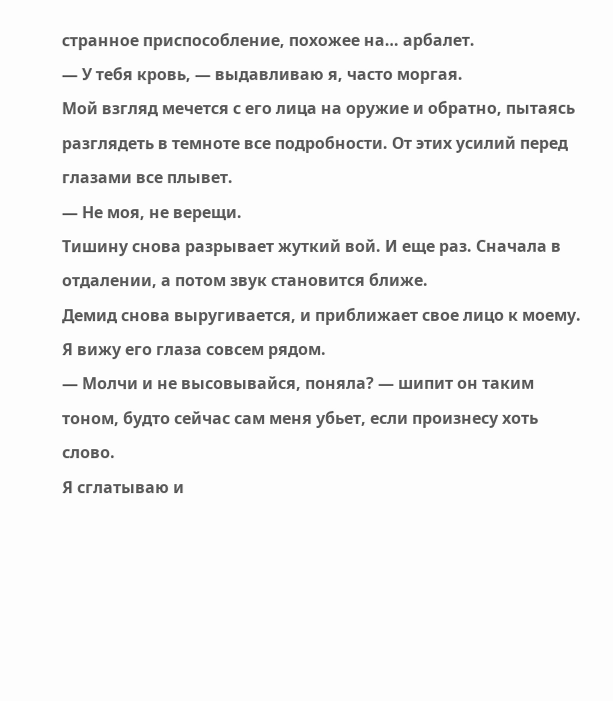странное приспособление, похожее на… арбалет.
— У тебя кровь, — выдавливаю я, часто моргая.
Мой взгляд мечется с его лица на оружие и обратно, пытаясь разглядеть в темноте все подробности. От этих усилий перед глазами все плывет.
— Не моя, не верещи.
Тишину снова разрывает жуткий вой. И еще раз. Сначала в отдалении, а потом звук становится ближе.
Демид снова выругивается, и приближает свое лицо к моему. Я вижу его глаза совсем рядом.
— Молчи и не высовывайся, поняла? — шипит он таким тоном, будто сейчас сам меня убьет, если произнесу хоть слово.
Я сглатываю и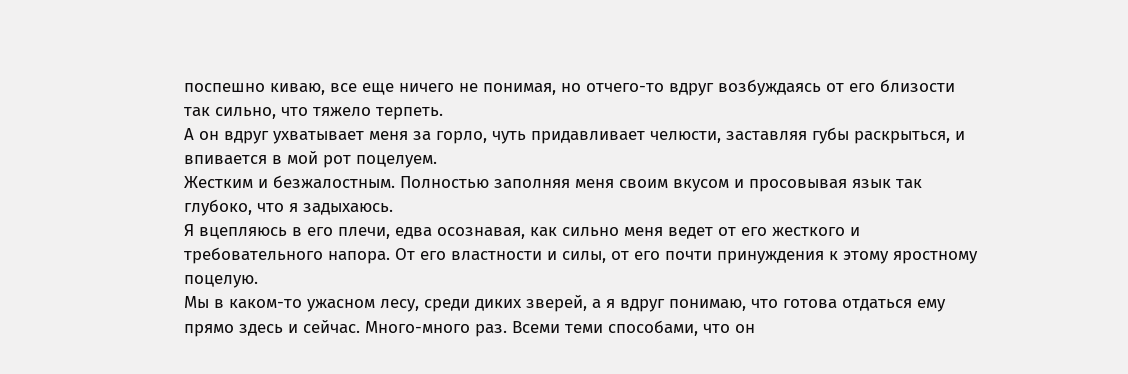поспешно киваю, все еще ничего не понимая, но отчего-то вдруг возбуждаясь от его близости так сильно, что тяжело терпеть.
А он вдруг ухватывает меня за горло, чуть придавливает челюсти, заставляя губы раскрыться, и впивается в мой рот поцелуем.
Жестким и безжалостным. Полностью заполняя меня своим вкусом и просовывая язык так глубоко, что я задыхаюсь.
Я вцепляюсь в его плечи, едва осознавая, как сильно меня ведет от его жесткого и требовательного напора. От его властности и силы, от его почти принуждения к этому яростному поцелую.
Мы в каком-то ужасном лесу, среди диких зверей, а я вдруг понимаю, что готова отдаться ему прямо здесь и сейчас. Много-много раз. Всеми теми способами, что он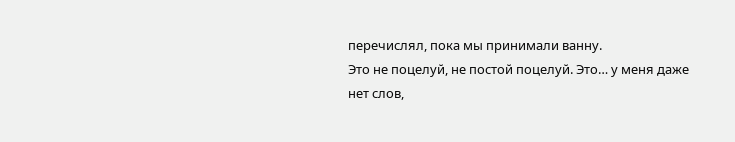перечислял, пока мы принимали ванну.
Это не поцелуй, не постой поцелуй. Это… у меня даже нет слов,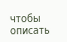чтобы описать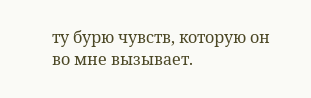ту бурю чувств, которую он во мне вызывает.